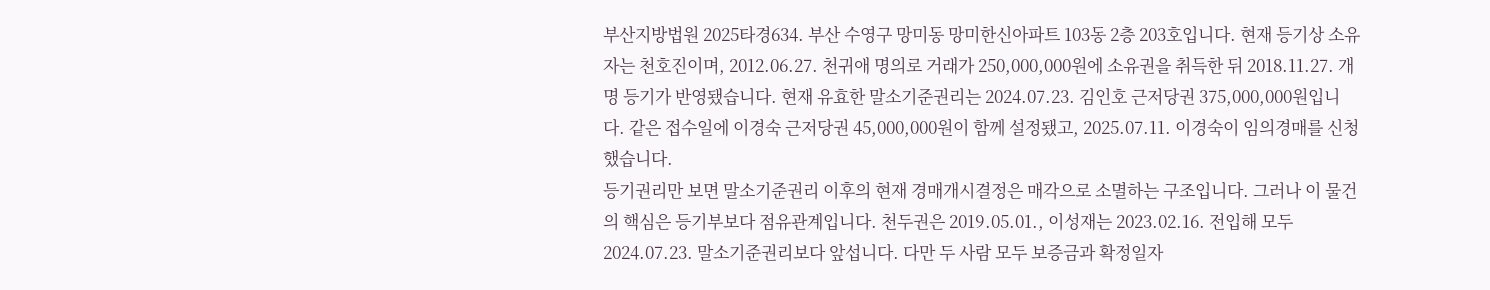부산지방법원 2025타경634. 부산 수영구 망미동 망미한신아파트 103동 2층 203호입니다. 현재 등기상 소유자는 천호진이며, 2012.06.27. 천귀애 명의로 거래가 250,000,000원에 소유권을 취득한 뒤 2018.11.27. 개명 등기가 반영됐습니다. 현재 유효한 말소기준권리는 2024.07.23. 김인호 근저당권 375,000,000원입니다. 같은 접수일에 이경숙 근저당권 45,000,000원이 함께 설정됐고, 2025.07.11. 이경숙이 임의경매를 신청했습니다.
등기권리만 보면 말소기준권리 이후의 현재 경매개시결정은 매각으로 소멸하는 구조입니다. 그러나 이 물건의 핵심은 등기부보다 점유관계입니다. 천두권은 2019.05.01., 이성재는 2023.02.16. 전입해 모두 2024.07.23. 말소기준권리보다 앞섭니다. 다만 두 사람 모두 보증금과 확정일자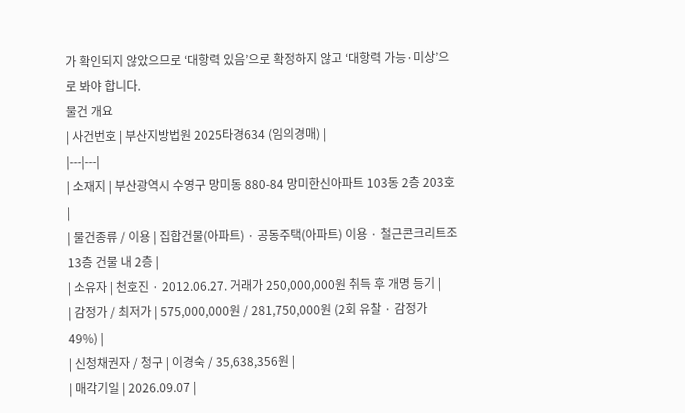가 확인되지 않았으므로 ‘대항력 있음’으로 확정하지 않고 ‘대항력 가능·미상’으로 봐야 합니다.
물건 개요
| 사건번호 | 부산지방법원 2025타경634 (임의경매) |
|---|---|
| 소재지 | 부산광역시 수영구 망미동 880-84 망미한신아파트 103동 2층 203호 |
| 물건종류 / 이용 | 집합건물(아파트) · 공동주택(아파트) 이용 · 철근콘크리트조 13층 건물 내 2층 |
| 소유자 | 천호진 · 2012.06.27. 거래가 250,000,000원 취득 후 개명 등기 |
| 감정가 / 최저가 | 575,000,000원 / 281,750,000원 (2회 유찰 · 감정가 49%) |
| 신청채권자 / 청구 | 이경숙 / 35,638,356원 |
| 매각기일 | 2026.09.07 |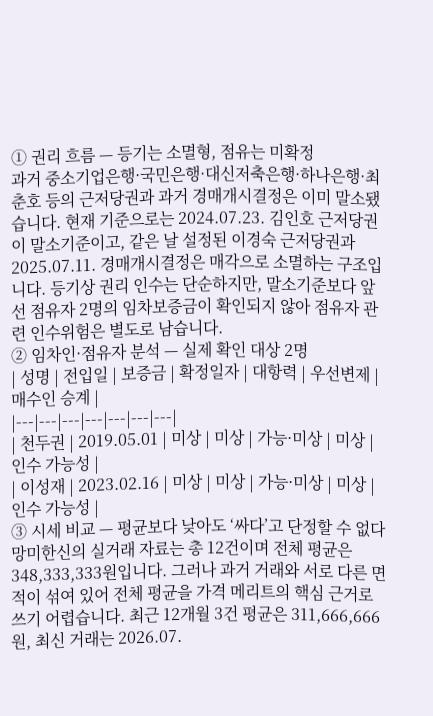① 권리 흐름 — 등기는 소멸형, 점유는 미확정
과거 중소기업은행·국민은행·대신저축은행·하나은행·최춘호 등의 근저당권과 과거 경매개시결정은 이미 말소됐습니다. 현재 기준으로는 2024.07.23. 김인호 근저당권이 말소기준이고, 같은 날 설정된 이경숙 근저당권과 2025.07.11. 경매개시결정은 매각으로 소멸하는 구조입니다. 등기상 권리 인수는 단순하지만, 말소기준보다 앞선 점유자 2명의 임차보증금이 확인되지 않아 점유자 관련 인수위험은 별도로 남습니다.
② 임차인·점유자 분석 — 실제 확인 대상 2명
| 성명 | 전입일 | 보증금 | 확정일자 | 대항력 | 우선변제 | 매수인 승계 |
|---|---|---|---|---|---|---|
| 천두권 | 2019.05.01 | 미상 | 미상 | 가능·미상 | 미상 | 인수 가능성 |
| 이성재 | 2023.02.16 | 미상 | 미상 | 가능·미상 | 미상 | 인수 가능성 |
③ 시세 비교 — 평균보다 낮아도 ‘싸다’고 단정할 수 없다
망미한신의 실거래 자료는 총 12건이며 전체 평균은 348,333,333원입니다. 그러나 과거 거래와 서로 다른 면적이 섞여 있어 전체 평균을 가격 메리트의 핵심 근거로 쓰기 어렵습니다. 최근 12개월 3건 평균은 311,666,666원, 최신 거래는 2026.07.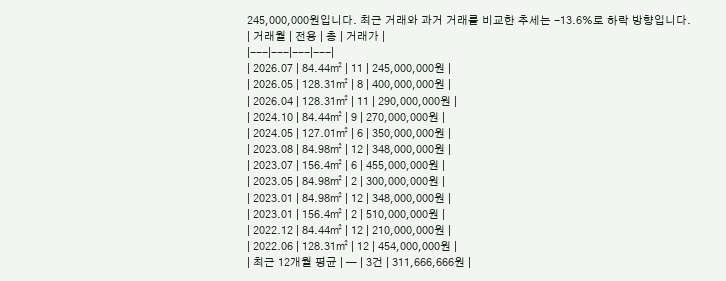245,000,000원입니다. 최근 거래와 과거 거래를 비교한 추세는 -13.6%로 하락 방향입니다.
| 거래월 | 전용 | 층 | 거래가 |
|---|---|---|---|
| 2026.07 | 84.44㎡ | 11 | 245,000,000원 |
| 2026.05 | 128.31㎡ | 8 | 400,000,000원 |
| 2026.04 | 128.31㎡ | 11 | 290,000,000원 |
| 2024.10 | 84.44㎡ | 9 | 270,000,000원 |
| 2024.05 | 127.01㎡ | 6 | 350,000,000원 |
| 2023.08 | 84.98㎡ | 12 | 348,000,000원 |
| 2023.07 | 156.4㎡ | 6 | 455,000,000원 |
| 2023.05 | 84.98㎡ | 2 | 300,000,000원 |
| 2023.01 | 84.98㎡ | 12 | 348,000,000원 |
| 2023.01 | 156.4㎡ | 2 | 510,000,000원 |
| 2022.12 | 84.44㎡ | 12 | 210,000,000원 |
| 2022.06 | 128.31㎡ | 12 | 454,000,000원 |
| 최근 12개월 평균 | — | 3건 | 311,666,666원 |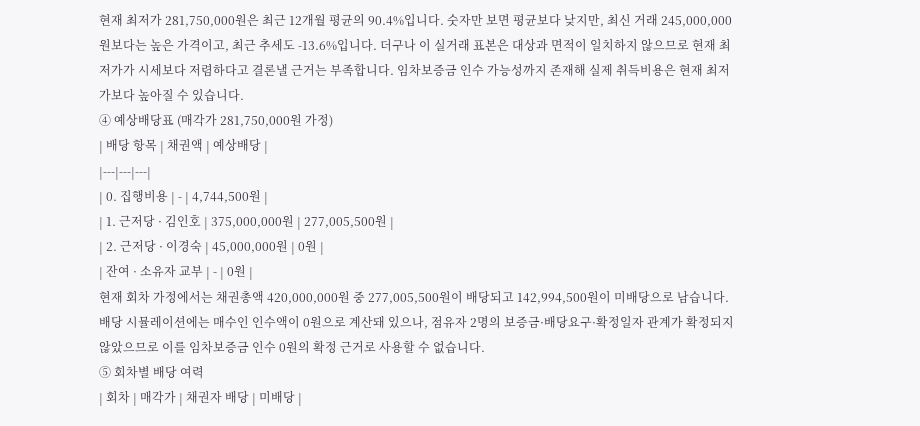현재 최저가 281,750,000원은 최근 12개월 평균의 90.4%입니다. 숫자만 보면 평균보다 낮지만, 최신 거래 245,000,000원보다는 높은 가격이고, 최근 추세도 -13.6%입니다. 더구나 이 실거래 표본은 대상과 면적이 일치하지 않으므로 현재 최저가가 시세보다 저렴하다고 결론낼 근거는 부족합니다. 임차보증금 인수 가능성까지 존재해 실제 취득비용은 현재 최저가보다 높아질 수 있습니다.
④ 예상배당표 (매각가 281,750,000원 가정)
| 배당 항목 | 채권액 | 예상배당 |
|---|---|---|
| 0. 집행비용 | - | 4,744,500원 |
| 1. 근저당 · 김인호 | 375,000,000원 | 277,005,500원 |
| 2. 근저당 · 이경숙 | 45,000,000원 | 0원 |
| 잔여 · 소유자 교부 | - | 0원 |
현재 회차 가정에서는 채권총액 420,000,000원 중 277,005,500원이 배당되고 142,994,500원이 미배당으로 남습니다. 배당 시뮬레이션에는 매수인 인수액이 0원으로 계산돼 있으나, 점유자 2명의 보증금·배당요구·확정일자 관계가 확정되지 않았으므로 이를 임차보증금 인수 0원의 확정 근거로 사용할 수 없습니다.
⑤ 회차별 배당 여력
| 회차 | 매각가 | 채권자 배당 | 미배당 |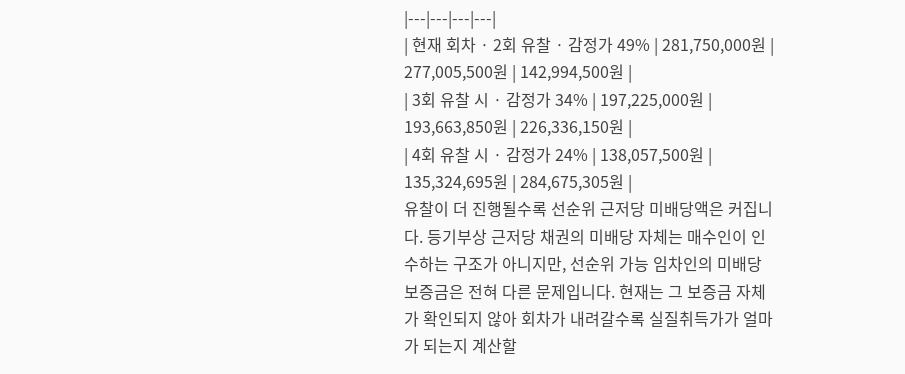|---|---|---|---|
| 현재 회차 · 2회 유찰 · 감정가 49% | 281,750,000원 | 277,005,500원 | 142,994,500원 |
| 3회 유찰 시 · 감정가 34% | 197,225,000원 | 193,663,850원 | 226,336,150원 |
| 4회 유찰 시 · 감정가 24% | 138,057,500원 | 135,324,695원 | 284,675,305원 |
유찰이 더 진행될수록 선순위 근저당 미배당액은 커집니다. 등기부상 근저당 채권의 미배당 자체는 매수인이 인수하는 구조가 아니지만, 선순위 가능 임차인의 미배당 보증금은 전혀 다른 문제입니다. 현재는 그 보증금 자체가 확인되지 않아 회차가 내려갈수록 실질취득가가 얼마가 되는지 계산할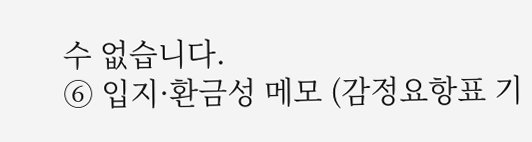수 없습니다.
⑥ 입지·환금성 메모 (감정요항표 기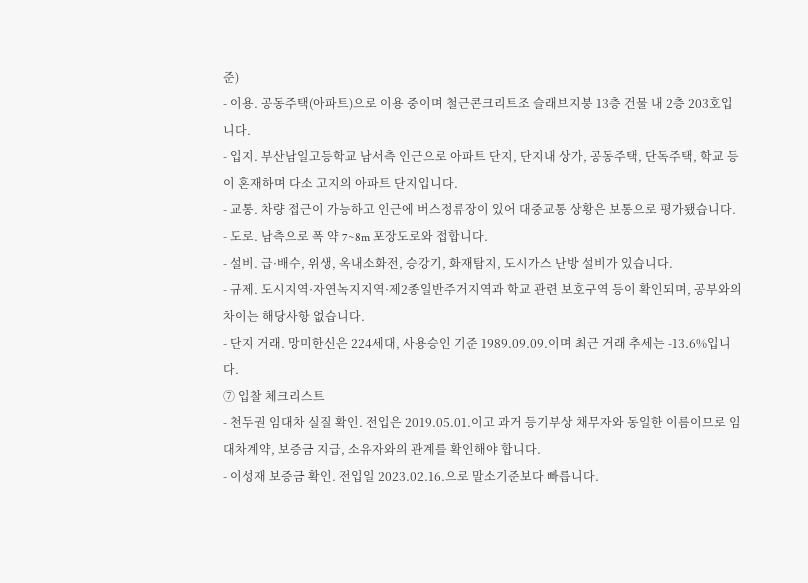준)
- 이용. 공동주택(아파트)으로 이용 중이며 철근콘크리트조 슬래브지붕 13층 건물 내 2층 203호입니다.
- 입지. 부산남일고등학교 남서측 인근으로 아파트 단지, 단지내 상가, 공동주택, 단독주택, 학교 등이 혼재하며 다소 고지의 아파트 단지입니다.
- 교통. 차량 접근이 가능하고 인근에 버스정류장이 있어 대중교통 상황은 보통으로 평가됐습니다.
- 도로. 남측으로 폭 약 7~8m 포장도로와 접합니다.
- 설비. 급·배수, 위생, 옥내소화전, 승강기, 화재탐지, 도시가스 난방 설비가 있습니다.
- 규제. 도시지역·자연녹지지역·제2종일반주거지역과 학교 관련 보호구역 등이 확인되며, 공부와의 차이는 해당사항 없습니다.
- 단지 거래. 망미한신은 224세대, 사용승인 기준 1989.09.09.이며 최근 거래 추세는 -13.6%입니다.
⑦ 입찰 체크리스트
- 천두권 임대차 실질 확인. 전입은 2019.05.01.이고 과거 등기부상 채무자와 동일한 이름이므로 임대차계약, 보증금 지급, 소유자와의 관계를 확인해야 합니다.
- 이성재 보증금 확인. 전입일 2023.02.16.으로 말소기준보다 빠릅니다.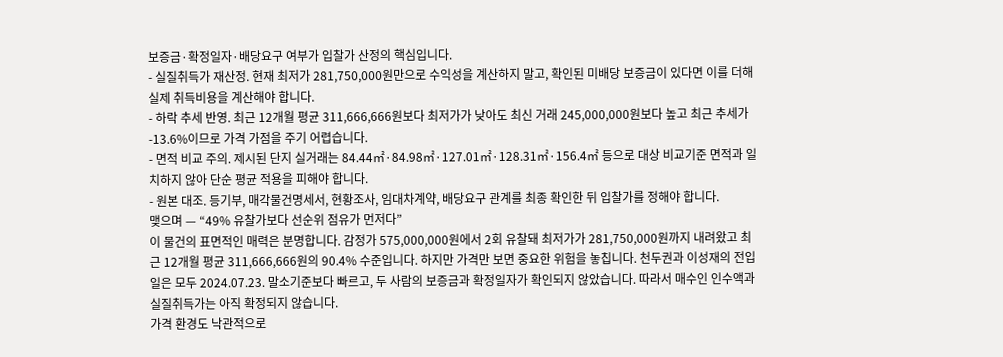보증금·확정일자·배당요구 여부가 입찰가 산정의 핵심입니다.
- 실질취득가 재산정. 현재 최저가 281,750,000원만으로 수익성을 계산하지 말고, 확인된 미배당 보증금이 있다면 이를 더해 실제 취득비용을 계산해야 합니다.
- 하락 추세 반영. 최근 12개월 평균 311,666,666원보다 최저가가 낮아도 최신 거래 245,000,000원보다 높고 최근 추세가 -13.6%이므로 가격 가점을 주기 어렵습니다.
- 면적 비교 주의. 제시된 단지 실거래는 84.44㎡·84.98㎡·127.01㎡·128.31㎡·156.4㎡ 등으로 대상 비교기준 면적과 일치하지 않아 단순 평균 적용을 피해야 합니다.
- 원본 대조. 등기부, 매각물건명세서, 현황조사, 임대차계약, 배당요구 관계를 최종 확인한 뒤 입찰가를 정해야 합니다.
맺으며 — “49% 유찰가보다 선순위 점유가 먼저다”
이 물건의 표면적인 매력은 분명합니다. 감정가 575,000,000원에서 2회 유찰돼 최저가가 281,750,000원까지 내려왔고 최근 12개월 평균 311,666,666원의 90.4% 수준입니다. 하지만 가격만 보면 중요한 위험을 놓칩니다. 천두권과 이성재의 전입일은 모두 2024.07.23. 말소기준보다 빠르고, 두 사람의 보증금과 확정일자가 확인되지 않았습니다. 따라서 매수인 인수액과 실질취득가는 아직 확정되지 않습니다.
가격 환경도 낙관적으로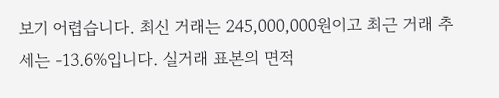보기 어렵습니다. 최신 거래는 245,000,000원이고 최근 거래 추세는 -13.6%입니다. 실거래 표본의 면적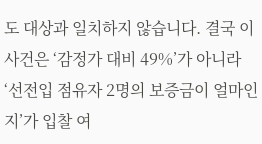도 대상과 일치하지 않습니다. 결국 이 사건은 ‘감정가 대비 49%’가 아니라 ‘선전입 점유자 2명의 보증금이 얼마인지’가 입찰 여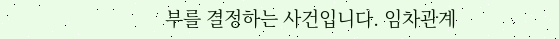부를 결정하는 사건입니다. 임차관계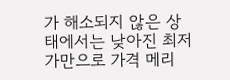가 해소되지 않은 상태에서는 낮아진 최저가만으로 가격 메리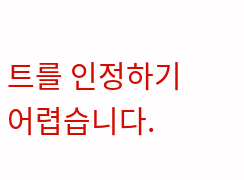트를 인정하기 어렵습니다.